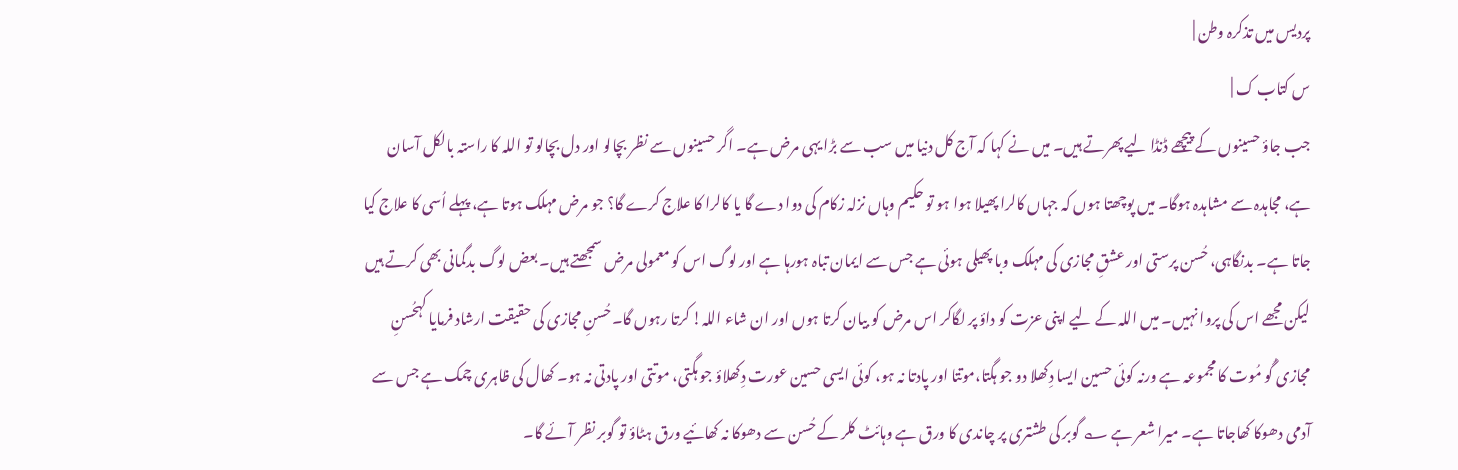پردیس میں تذکرہ وطن |
س کتاب ک |
جب جاؤ حسینوں کے پیچھے ڈنڈا لیے پھرتے ہیں۔ میں نے کہا کہ آج کل دنیا میں سب سے بڑا یہی مرض ہے۔ اگر حسینوں سے نظر بچالو اور دل بچالو تو اللہ کا راستہ بالکل آسان ہے، مجاہدہ سے مشاہدہ ہوگا۔ میں پوچھتا ہوں کہ جہاں کالرا پھیلا ہوا ہو تو حکیم وہاں نزلہ زکام کی دوا دے گا یا کالرا کا علاج کرے گا؟ جو مرض مہلک ہوتا ہے، پہلے اُسی کا علاج کیا جاتا ہے۔ بدنگاہی، حُسن پرستی اور عشقِ مجازی کی مہلک وبا پھیلی ہوئی ہے جس سے ایمان تباہ ہورہا ہے اور لوگ اس کو معمولی مرض سمجھتے ہیں۔ بعض لوگ بدگمانی بھی کرتے ہیں لیکن مجھے اس کی پروا نہیں۔ میں اللہ کے لیے اپنی عزت کو داؤ پر لگاکر اس مرض کو بیان کرتا ہوں اور ان شاء اللہ! کرتا رہوں گا۔حُسنِ مجازی کی حقیقت ارشاد فرمایا کہحُسنِ مجازی گُو مُوت کا مجموعہ ہے ورنہ کوئی حسین ایسا دِکھلا دو جو ہگتا،موتتا اور پادتا نہ ہو، کوئی ایسی حسین عورت دِکھلاؤ جو ہگتی، موتتی اور پادتی نہ ہو۔ کھال کی ظاہری چمک ہے جس سے آدمی دھوکا کھاجاتا ہے۔ میرا شعر ہے ؎ گوبر کی طشتری پر چاندی کا ورق ہے وہائٹ کلر کے حُسن سے دھوکا نہ کھائیے ورق ہٹاؤ تو گوبر نظر آئے گا۔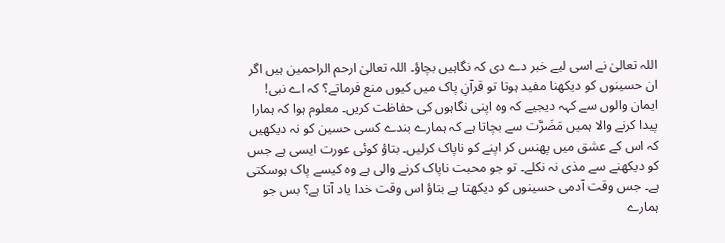اللہ تعالیٰ نے اسی لیے خبر دے دی کہ نگاہیں بچاؤ۔ اللہ تعالیٰ ارحم الراحمین ہیں اگر ان حسینوں کو دیکھنا مفید ہوتا تو قرآنِ پاک میں کیوں منع فرماتے؟ کہ اے نبی! ایمان والوں سے کہہ دیجیے کہ وہ اپنی نگاہوں کی حفاظت کریں۔ معلوم ہوا کہ ہمارا پیدا کرنے والا ہمیں مَضَرَّت سے بچاتا ہے کہ ہمارے بندے کسی حسین کو نہ دیکھیں کہ اس کے عشق میں پھنس کر اپنے کو ناپاک کرلیں۔ بتاؤ کوئی عورت ایسی ہے جس کو دیکھنے سے مذی نہ نکلے۔ تو جو محبت ناپاک کرنے والی ہے وہ کیسے پاک ہوسکتی ہے۔ جس وقت آدمی حسینوں کو دیکھتا ہے بتاؤ اس وقت خدا یاد آتا ہے؟ بس جو ہمارے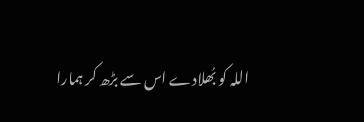اللہ کو بُھلادے اس سے بڑھ کر ہمارا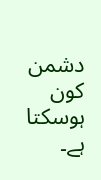دشمن کون ہوسکتا ہے۔